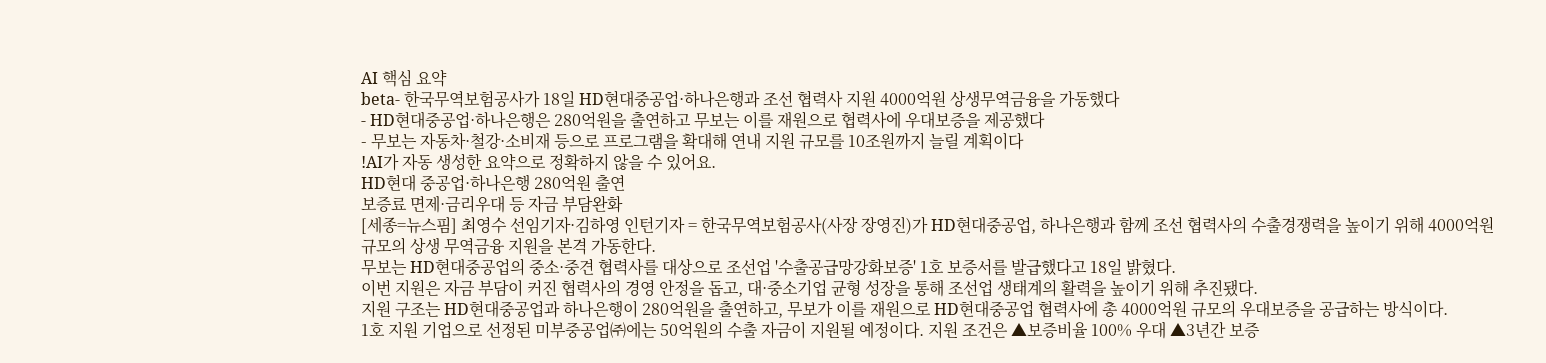AI 핵심 요약
beta- 한국무역보험공사가 18일 HD현대중공업·하나은행과 조선 협력사 지원 4000억원 상생무역금융을 가동했다
- HD현대중공업·하나은행은 280억원을 출연하고 무보는 이를 재원으로 협력사에 우대보증을 제공했다
- 무보는 자동차·철강·소비재 등으로 프로그램을 확대해 연내 지원 규모를 10조원까지 늘릴 계획이다
!AI가 자동 생성한 요약으로 정확하지 않을 수 있어요.
HD현대 중공업·하나은행 280억원 출연
보증료 면제·금리우대 등 자금 부담완화
[세종=뉴스핌] 최영수 선임기자·김하영 인턴기자 = 한국무역보험공사(사장 장영진)가 HD현대중공업, 하나은행과 함께 조선 협력사의 수출경쟁력을 높이기 위해 4000억원 규모의 상생 무역금융 지원을 본격 가동한다.
무보는 HD현대중공업의 중소·중견 협력사를 대상으로 조선업 '수출공급망강화보증' 1호 보증서를 발급했다고 18일 밝혔다.
이번 지원은 자금 부담이 커진 협력사의 경영 안정을 돕고, 대·중소기업 균형 성장을 통해 조선업 생태계의 활력을 높이기 위해 추진됐다.
지원 구조는 HD현대중공업과 하나은행이 280억원을 출연하고, 무보가 이를 재원으로 HD현대중공업 협력사에 총 4000억원 규모의 우대보증을 공급하는 방식이다.
1호 지원 기업으로 선정된 미부중공업㈜에는 50억원의 수출 자금이 지원될 예정이다. 지원 조건은 ▲보증비율 100% 우대 ▲3년간 보증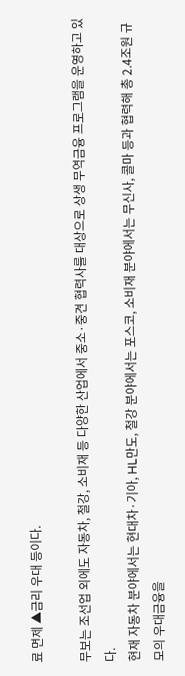료 면제 ▲금리 우대 등이다.

무보는 조선업 외에도 자동차, 철강, 소비재 등 다양한 산업에서 중소·중견 협력사를 대상으로 상생 무역금융 프로그램을 운영하고 있다.
현재 자동차 분야에서는 현대차·기아, HL만도, 철강 분야에서는 포스코, 소비재 분야에서는 무신사, 콜마 등과 협력해 총 2.4조원 규모의 우대금융을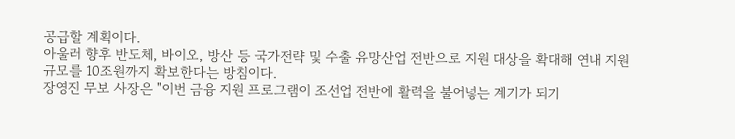공급할 계획이다.
아울러 향후 반도체, 바이오, 방산 등 국가전략 및 수출 유망산업 전반으로 지원 대상을 확대해 연내 지원 규모를 10조원까지 확보한다는 방침이다.
장영진 무보 사장은 "이번 금융 지원 프로그램이 조선업 전반에 활력을 불어넣는 계기가 되기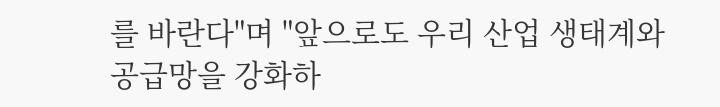를 바란다"며 "앞으로도 우리 산업 생태계와 공급망을 강화하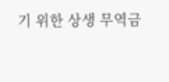기 위한 상생 무역금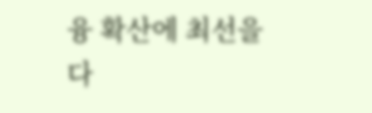융 확산에 최선을 다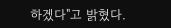하겠다"고 밝혔다.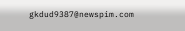gkdud9387@newspim.com